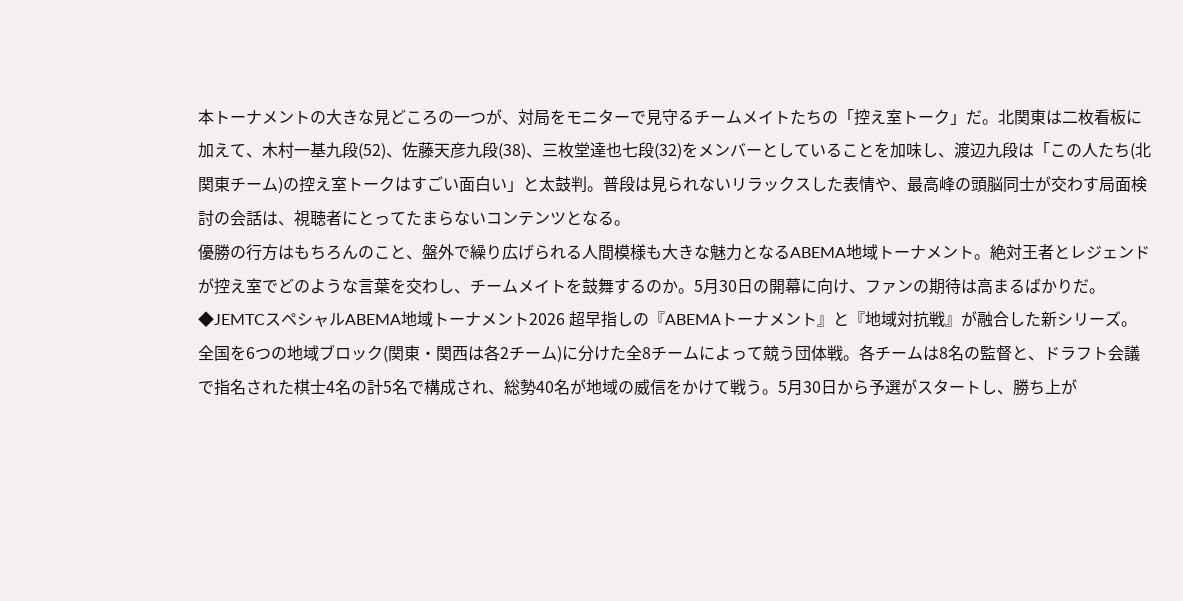本トーナメントの大きな見どころの一つが、対局をモニターで見守るチームメイトたちの「控え室トーク」だ。北関東は二枚看板に加えて、木村一基九段(52)、佐藤天彦九段(38)、三枚堂達也七段(32)をメンバーとしていることを加味し、渡辺九段は「この人たち(北関東チーム)の控え室トークはすごい面白い」と太鼓判。普段は見られないリラックスした表情や、最高峰の頭脳同士が交わす局面検討の会話は、視聴者にとってたまらないコンテンツとなる。
優勝の行方はもちろんのこと、盤外で繰り広げられる人間模様も大きな魅力となるABEMA地域トーナメント。絶対王者とレジェンドが控え室でどのような言葉を交わし、チームメイトを鼓舞するのか。5月30日の開幕に向け、ファンの期待は高まるばかりだ。
◆JEMTCスペシャルABEMA地域トーナメント2026 超早指しの『ABEMAトーナメント』と『地域対抗戦』が融合した新シリーズ。全国を6つの地域ブロック(関東・関西は各2チーム)に分けた全8チームによって競う団体戦。各チームは8名の監督と、ドラフト会議で指名された棋士4名の計5名で構成され、総勢40名が地域の威信をかけて戦う。5月30日から予選がスタートし、勝ち上が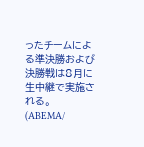ったチームによる準決勝および決勝戦は8月に生中継で実施される。
(ABEMA/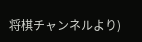将棋チャンネルより)